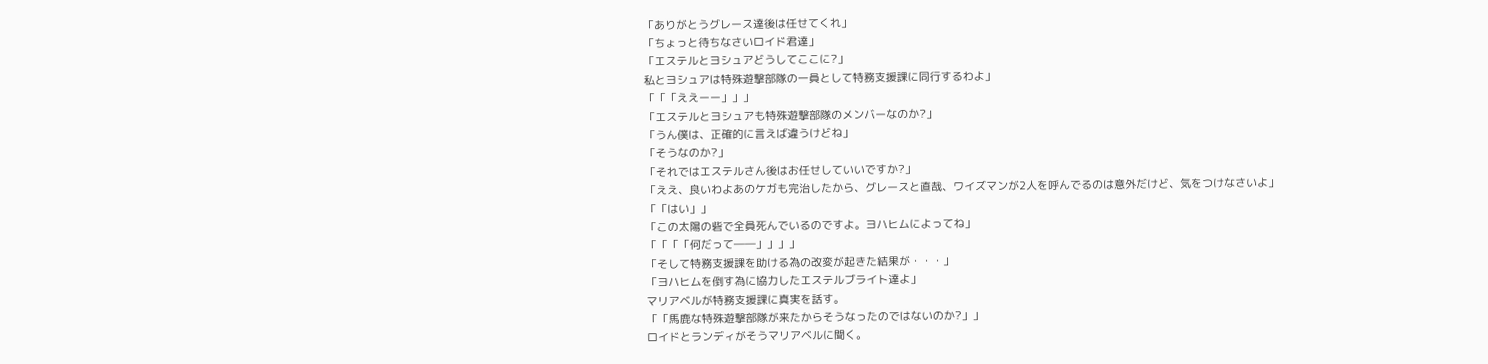「ありがとうグレース達後は任せてくれ」
「ちょっと待ちなさいロイド君達」
「エステルとヨシュアどうしてここに?」
私とヨシュアは特殊遊撃部隊の一員として特務支援課に同行するわよ」
「「「ええーー」」」
「エステルとヨシュアも特殊遊撃部隊のメンバーなのか?」
「うん僕は、正確的に言えば違うけどね」
「そうなのか?」
「それではエステルさん後はお任せしていいですか?」
「ええ、良いわよあのケガも完治したから、グレースと直哉、ワイズマンが2人を呼んでるのは意外だけど、気をつけなさいよ」
「「はい」」
「この太陽の砦で全員死んでいるのですよ。ヨハヒムによってね」
「「「「何だって――」」」」
「そして特務支援課を助ける為の改変が起きた結果が・・・」
「ヨハヒムを倒す為に協力したエステルブライト達よ」
マリアベルが特務支援課に真実を話す。
「「馬鹿な特殊遊撃部隊が来たからそうなったのではないのか?」」
ロイドとランディがそうマリアベルに聞く。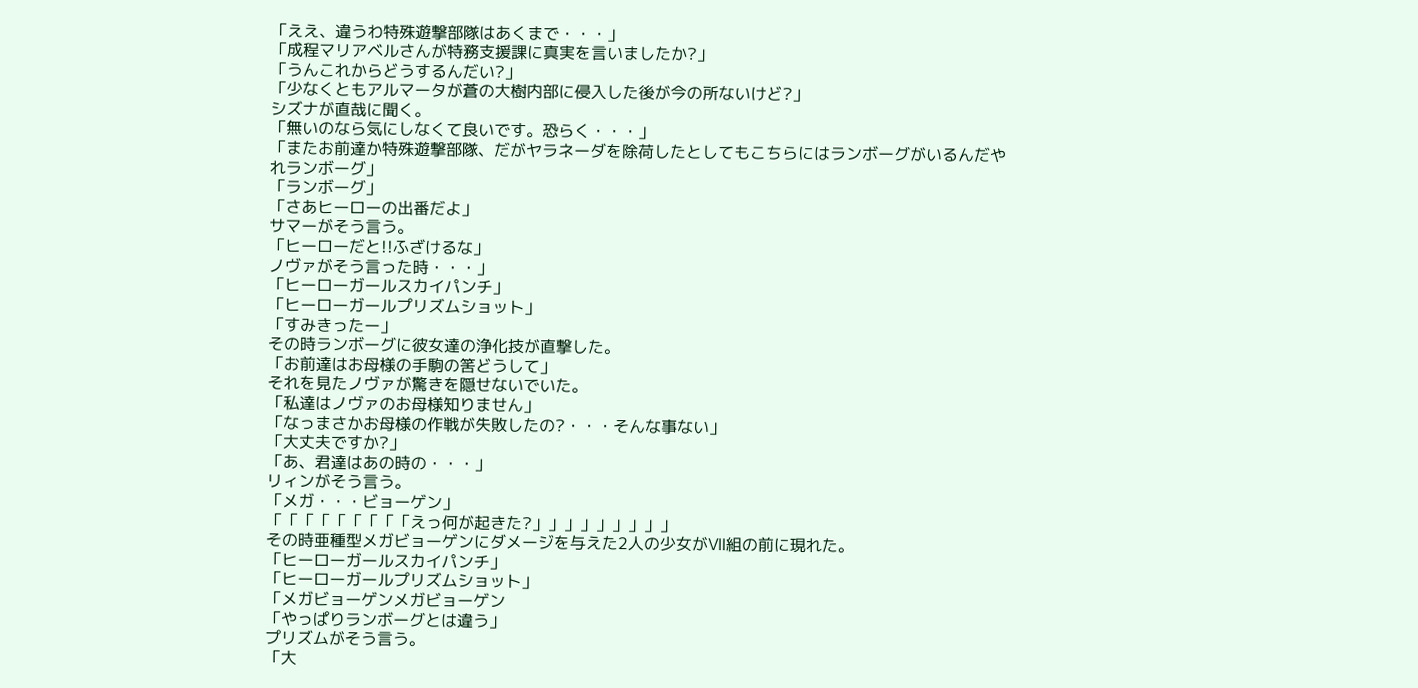「ええ、違うわ特殊遊撃部隊はあくまで・・・」
「成程マリアベルさんが特務支援課に真実を言いましたか?」
「うんこれからどうするんだい?」
「少なくともアルマータが蒼の大樹内部に侵入した後が今の所ないけど?」
シズナが直哉に聞く。
「無いのなら気にしなくて良いです。恐らく・・・」
「またお前達か特殊遊撃部隊、だがヤラネーダを除荷したとしてもこちらにはランボーグがいるんだやれランボーグ」
「ランボーグ」
「さあヒーローの出番だよ」
サマーがそう言う。
「ヒーローだと!!ふざけるな」
ノヴァがそう言った時・・・」
「ヒーローガールスカイパンチ」
「ヒーローガールプリズムショット」
「すみきったー」
その時ランボーグに彼女達の浄化技が直撃した。
「お前達はお母様の手駒の筈どうして」
それを見たノヴァが驚きを隠せないでいた。
「私達はノヴァのお母様知りません」
「なっまさかお母様の作戦が失敗したの?・・・そんな事ない」
「大丈夫ですか?」
「あ、君達はあの時の・・・」
リィンがそう言う。
「メガ・・・ビョーゲン」
「「「「「「「「「えっ何が起きた?」」」」」」」」」
その時亜種型メガビョーゲンにダメージを与えた2人の少女がⅦ組の前に現れた。
「ヒーローガールスカイパンチ」
「ヒーローガールプリズムショット」
「メガビョーゲンメガビョーゲン
「やっぱりランボーグとは違う」
プリズムがそう言う。
「大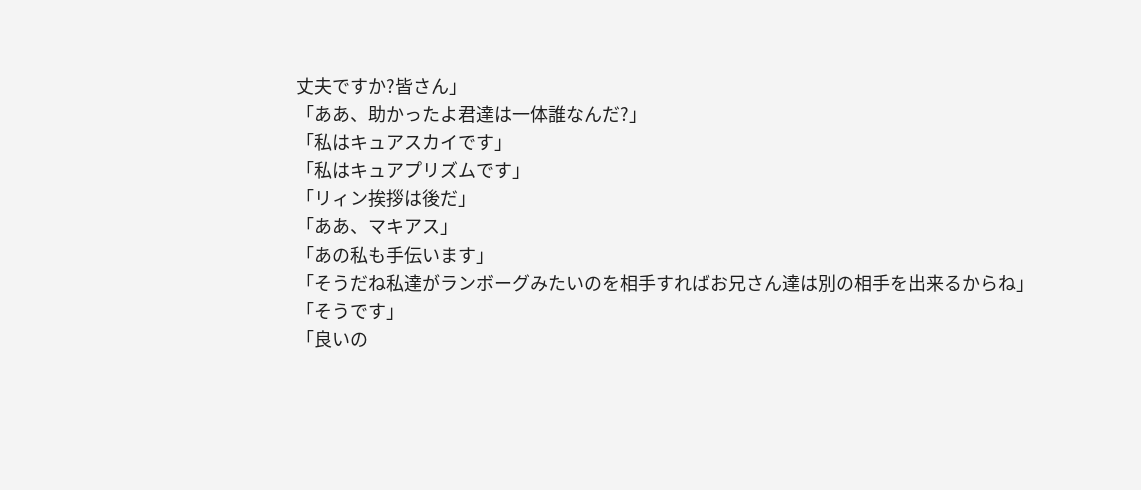丈夫ですか?皆さん」
「ああ、助かったよ君達は一体誰なんだ?」
「私はキュアスカイです」
「私はキュアプリズムです」
「リィン挨拶は後だ」
「ああ、マキアス」
「あの私も手伝います」
「そうだね私達がランボーグみたいのを相手すればお兄さん達は別の相手を出来るからね」
「そうです」
「良いの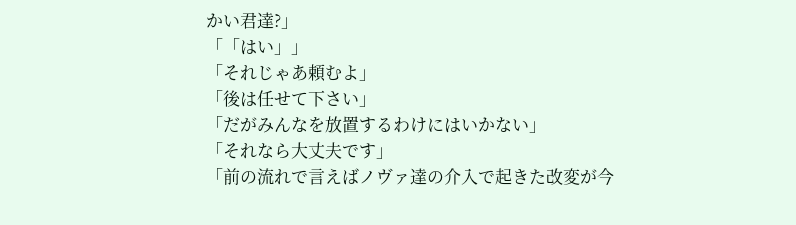かい君達?」
「「はい」」
「それじゃあ頼むよ」
「後は任せて下さい」
「だがみんなを放置するわけにはいかない」
「それなら大丈夫です」
「前の流れで言えばノヴァ達の介入で起きた改変が今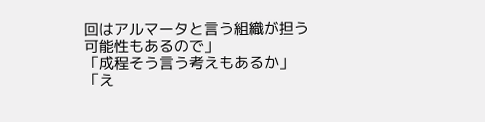回はアルマータと言う組織が担う可能性もあるので」
「成程そう言う考えもあるか」
「え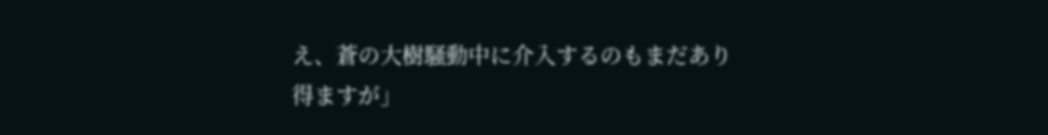え、蒼の大樹騒動中に介入するのもまだあり得ますが」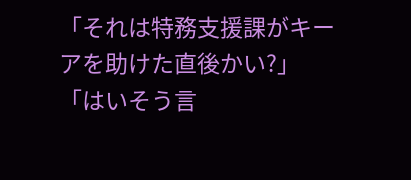「それは特務支援課がキーアを助けた直後かい?」
「はいそう言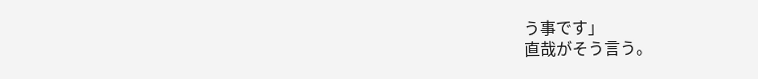う事です」
直哉がそう言う。